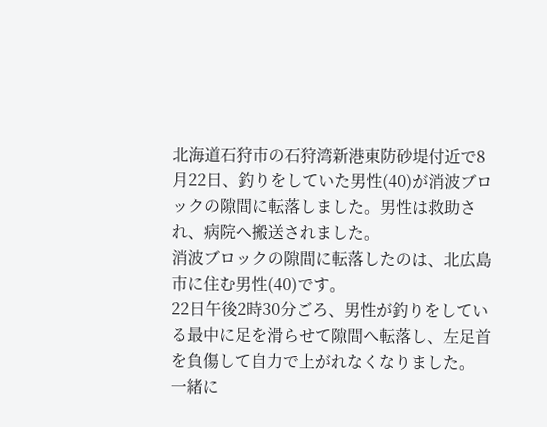北海道石狩市の石狩湾新港東防砂堤付近で8月22日、釣りをしていた男性(40)が消波ブロックの隙間に転落しました。男性は救助され、病院へ搬送されました。
消波ブロックの隙間に転落したのは、北広島市に住む男性(40)です。
22日午後2時30分ごろ、男性が釣りをしている最中に足を滑らせて隙間へ転落し、左足首を負傷して自力で上がれなくなりました。
一緒に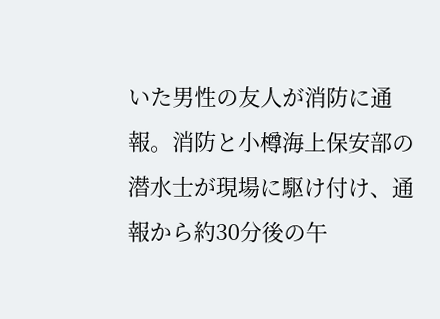いた男性の友人が消防に通報。消防と小樽海上保安部の潜水士が現場に駆け付け、通報から約30分後の午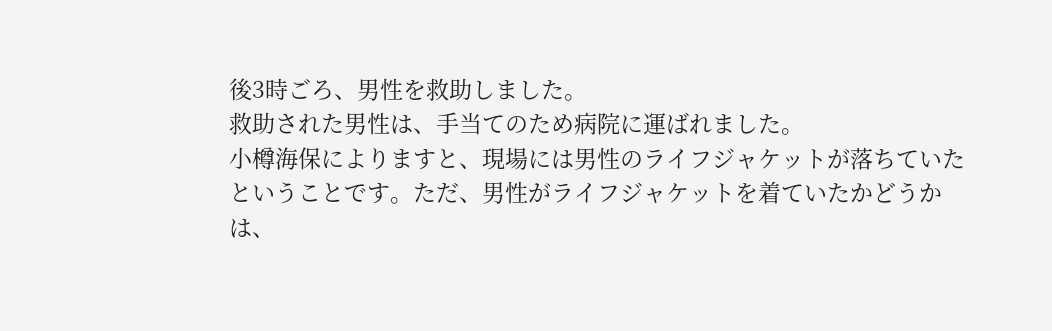後3時ごろ、男性を救助しました。
救助された男性は、手当てのため病院に運ばれました。
小樽海保によりますと、現場には男性のライフジャケットが落ちていたということです。ただ、男性がライフジャケットを着ていたかどうかは、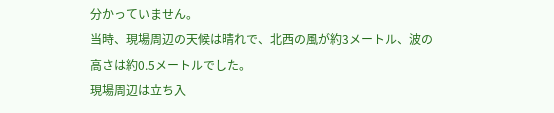分かっていません。
当時、現場周辺の天候は晴れで、北西の風が約3メートル、波の高さは約0.5メートルでした。
現場周辺は立ち入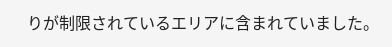りが制限されているエリアに含まれていました。